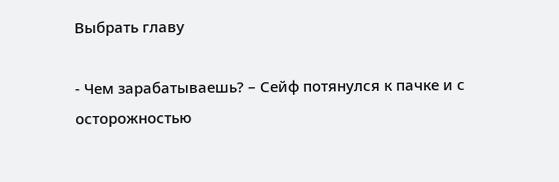Выбрать главу

- Чем зарабатываешь? – Сейф потянулся к пачке и с осторожностью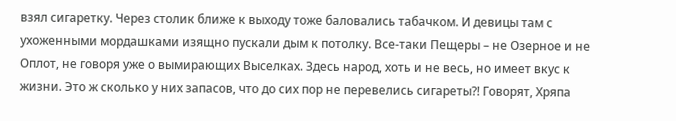взял сигаретку. Через столик ближе к выходу тоже баловались табачком. И девицы там с ухоженными мордашками изящно пускали дым к потолку. Все-таки Пещеры – не Озерное и не Оплот, не говоря уже о вымирающих Выселках. Здесь народ, хоть и не весь, но имеет вкус к жизни. Это ж сколько у них запасов, что до сих пор не перевелись сигареты?! Говорят, Хряпа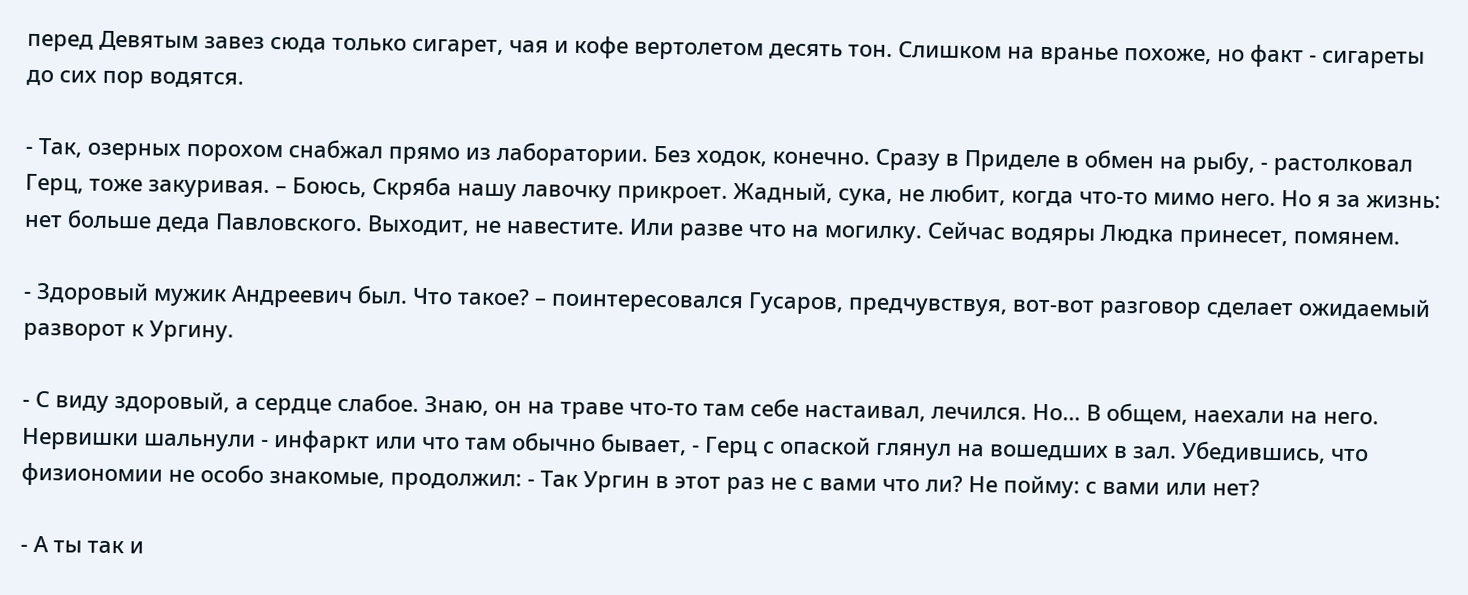перед Девятым завез сюда только сигарет, чая и кофе вертолетом десять тон. Слишком на вранье похоже, но факт - сигареты до сих пор водятся.

- Так, озерных порохом снабжал прямо из лаборатории. Без ходок, конечно. Сразу в Приделе в обмен на рыбу, - растолковал Герц, тоже закуривая. – Боюсь, Скряба нашу лавочку прикроет. Жадный, сука, не любит, когда что-то мимо него. Но я за жизнь: нет больше деда Павловского. Выходит, не навестите. Или разве что на могилку. Сейчас водяры Людка принесет, помянем.

- Здоровый мужик Андреевич был. Что такое? – поинтересовался Гусаров, предчувствуя, вот-вот разговор сделает ожидаемый разворот к Ургину.

- С виду здоровый, а сердце слабое. Знаю, он на траве что-то там себе настаивал, лечился. Но… В общем, наехали на него. Нервишки шальнули - инфаркт или что там обычно бывает, - Герц с опаской глянул на вошедших в зал. Убедившись, что физиономии не особо знакомые, продолжил: - Так Ургин в этот раз не с вами что ли? Не пойму: с вами или нет?

- А ты так и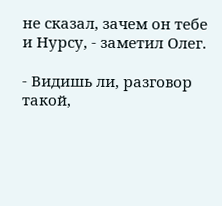не сказал, зачем он тебе и Нурсу, - заметил Олег.

- Видишь ли, разговор такой,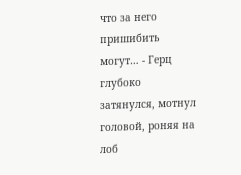что за него пришибить могут… - Герц глубоко затянулся, мотнул головой, роняя на лоб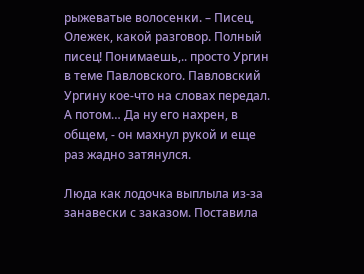рыжеватые волосенки. – Писец, Олежек, какой разговор. Полный писец! Понимаешь,.. просто Ургин в теме Павловского. Павловский Ургину кое-что на словах передал. А потом… Да ну его нахрен, в общем, - он махнул рукой и еще раз жадно затянулся.

Люда как лодочка выплыла из-за занавески с заказом. Поставила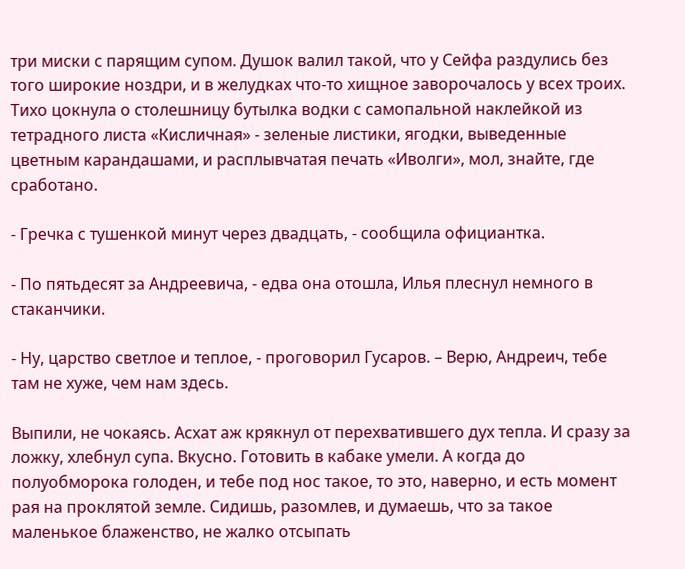три миски с парящим супом. Душок валил такой, что у Сейфа раздулись без того широкие ноздри, и в желудках что-то хищное заворочалось у всех троих. Тихо цокнула о столешницу бутылка водки с самопальной наклейкой из тетрадного листа «Кисличная» - зеленые листики, ягодки, выведенные цветным карандашами, и расплывчатая печать «Иволги», мол, знайте, где сработано.

- Гречка с тушенкой минут через двадцать, - сообщила официантка.

- По пятьдесят за Андреевича, - едва она отошла, Илья плеснул немного в стаканчики.

- Ну, царство светлое и теплое, - проговорил Гусаров. – Верю, Андреич, тебе там не хуже, чем нам здесь.

Выпили, не чокаясь. Асхат аж крякнул от перехватившего дух тепла. И сразу за ложку, хлебнул супа. Вкусно. Готовить в кабаке умели. А когда до полуобморока голоден, и тебе под нос такое, то это, наверно, и есть момент рая на проклятой земле. Сидишь, разомлев, и думаешь, что за такое маленькое блаженство, не жалко отсыпать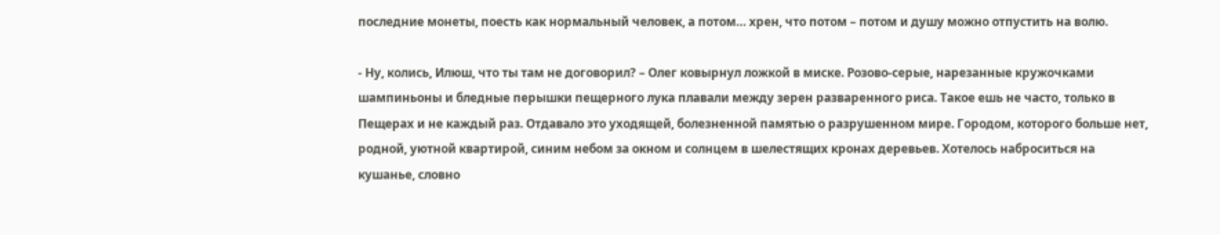последние монеты, поесть как нормальный человек, а потом… хрен, что потом – потом и душу можно отпустить на волю.

- Ну, колись, Илюш, что ты там не договорил? – Олег ковырнул ложкой в миске. Розово-серые, нарезанные кружочками шампиньоны и бледные перышки пещерного лука плавали между зерен разваренного риса. Такое ешь не часто, только в Пещерах и не каждый раз. Отдавало это уходящей, болезненной памятью о разрушенном мире. Городом, которого больше нет, родной, уютной квартирой, синим небом за окном и солнцем в шелестящих кронах деревьев. Хотелось наброситься на кушанье, словно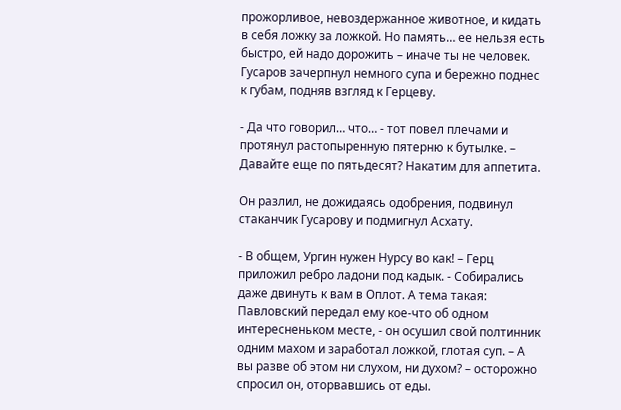прожорливое, невоздержанное животное, и кидать в себя ложку за ложкой. Но память… ее нельзя есть быстро, ей надо дорожить – иначе ты не человек. Гусаров зачерпнул немного супа и бережно поднес к губам, подняв взгляд к Герцеву.

- Да что говорил… что… - тот повел плечами и протянул растопыренную пятерню к бутылке. – Давайте еще по пятьдесят? Накатим для аппетита.

Он разлил, не дожидаясь одобрения, подвинул стаканчик Гусарову и подмигнул Асхату.

- В общем, Ургин нужен Нурсу во как! – Герц приложил ребро ладони под кадык. - Собирались даже двинуть к вам в Оплот. А тема такая: Павловский передал ему кое-что об одном интересненьком месте, - он осушил свой полтинник одним махом и заработал ложкой, глотая суп. – А вы разве об этом ни слухом, ни духом? – осторожно спросил он, оторвавшись от еды.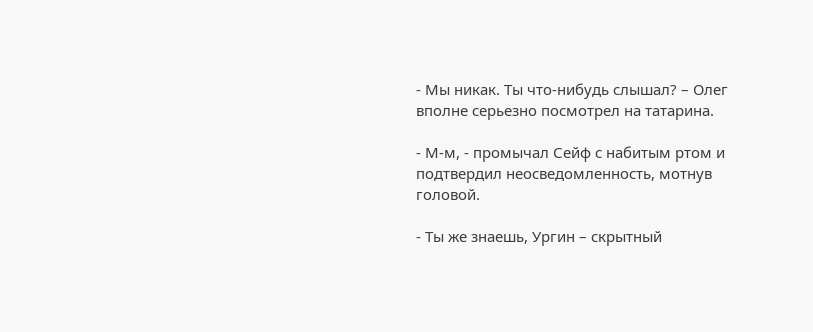- Мы никак. Ты что-нибудь слышал? – Олег вполне серьезно посмотрел на татарина.

- М-м, - промычал Сейф с набитым ртом и подтвердил неосведомленность, мотнув головой.

- Ты же знаешь, Ургин – скрытный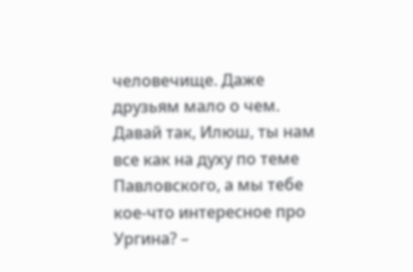человечище. Даже друзьям мало о чем. Давай так, Илюш, ты нам все как на духу по теме Павловского, а мы тебе кое-что интересное про Ургина? –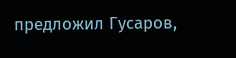предложил Гусаров,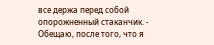все держа перед собой опорожненный стаканчик. - Обещаю, после того, что я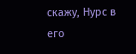скажу, Нурс в его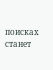поисках станет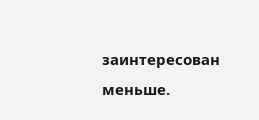заинтересован меньше.